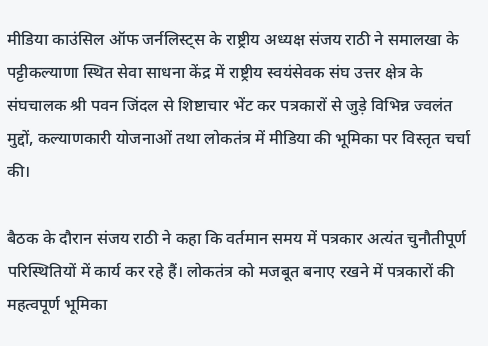मीडिया काउंसिल ऑफ जर्नलिस्ट्स के राष्ट्रीय अध्यक्ष संजय राठी ने समालखा के पट्टीकल्याणा स्थित सेवा साधना केंद्र में राष्ट्रीय स्वयंसेवक संघ उत्तर क्षेत्र के संघचालक श्री पवन जिंदल से शिष्टाचार भेंट कर पत्रकारों से जुड़े विभिन्न ज्वलंत मुद्दों, कल्याणकारी योजनाओं तथा लोकतंत्र में मीडिया की भूमिका पर विस्तृत चर्चा की।

बैठक के दौरान संजय राठी ने कहा कि वर्तमान समय में पत्रकार अत्यंत चुनौतीपूर्ण परिस्थितियों में कार्य कर रहे हैं। लोकतंत्र को मजबूत बनाए रखने में पत्रकारों की महत्वपूर्ण भूमिका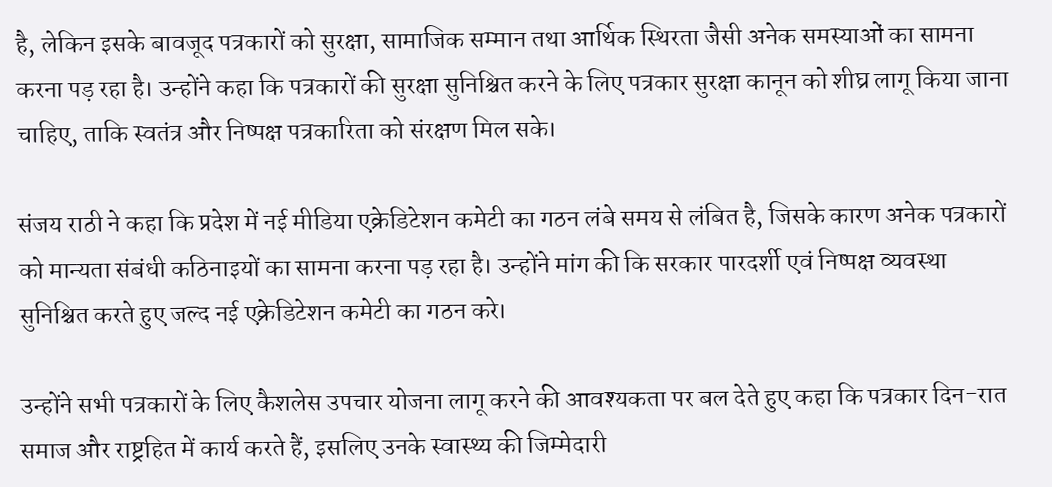है, लेकिन इसके बावजूद पत्रकारों को सुरक्षा, सामाजिक सम्मान तथा आर्थिक स्थिरता जैसी अनेक समस्याओं का सामना करना पड़ रहा है। उन्होंने कहा कि पत्रकारों की सुरक्षा सुनिश्चित करने के लिए पत्रकार सुरक्षा कानून को शीघ्र लागू किया जाना चाहिए, ताकि स्वतंत्र और निष्पक्ष पत्रकारिता को संरक्षण मिल सके।

संजय राठी ने कहा कि प्रदेश में नई मीडिया एक्रेडिटेशन कमेटी का गठन लंबे समय से लंबित है, जिसके कारण अनेक पत्रकारों को मान्यता संबंधी कठिनाइयों का सामना करना पड़ रहा है। उन्होंने मांग की कि सरकार पारदर्शी एवं निष्पक्ष व्यवस्था सुनिश्चित करते हुए जल्द नई एक्रेडिटेशन कमेटी का गठन करे।

उन्होंने सभी पत्रकारों के लिए कैशलेस उपचार योजना लागू करने की आवश्यकता पर बल देते हुए कहा कि पत्रकार दिन-रात समाज और राष्ट्रहित में कार्य करते हैं, इसलिए उनके स्वास्थ्य की जिम्मेदारी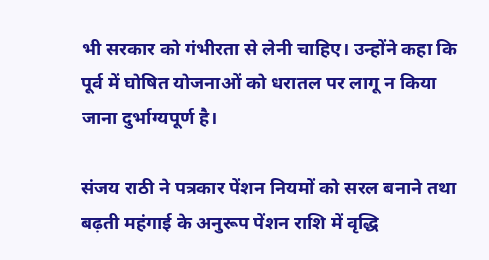भी सरकार को गंभीरता से लेनी चाहिए। उन्होंने कहा कि पूर्व में घोषित योजनाओं को धरातल पर लागू न किया जाना दुर्भाग्यपूर्ण है।

संजय राठी ने पत्रकार पेंशन नियमों को सरल बनाने तथा बढ़ती महंगाई के अनुरूप पेंशन राशि में वृद्धि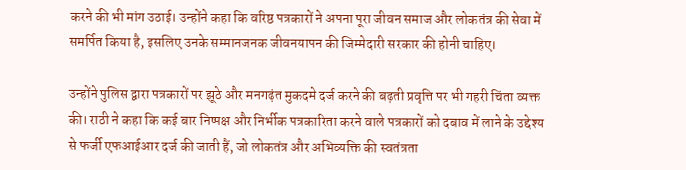करने की भी मांग उठाई। उन्होंने कहा कि वरिष्ठ पत्रकारों ने अपना पूरा जीवन समाज और लोकतंत्र की सेवा में समर्पित किया है, इसलिए उनके सम्मानजनक जीवनयापन की जिम्मेदारी सरकार की होनी चाहिए।

उन्होंने पुलिस द्वारा पत्रकारों पर झूठे और मनगढ़ंत मुकदमे दर्ज करने की बढ़ती प्रवृत्ति पर भी गहरी चिंता व्यक्त की। राठी ने कहा कि कई बार निष्पक्ष और निर्भीक पत्रकारिता करने वाले पत्रकारों को दबाव में लाने के उद्देश्य से फर्जी एफआईआर दर्ज की जाती हैं, जो लोकतंत्र और अभिव्यक्ति की स्वतंत्रता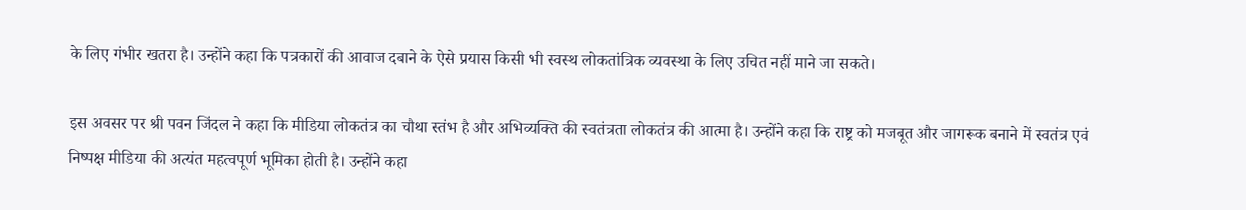के लिए गंभीर खतरा है। उन्होंने कहा कि पत्रकारों की आवाज दबाने के ऐसे प्रयास किसी भी स्वस्थ लोकतांत्रिक व्यवस्था के लिए उचित नहीं माने जा सकते।

इस अवसर पर श्री पवन जिंदल ने कहा कि मीडिया लोकतंत्र का चौथा स्तंभ है और अभिव्यक्ति की स्वतंत्रता लोकतंत्र की आत्मा है। उन्होंने कहा कि राष्ट्र को मजबूत और जागरूक बनाने में स्वतंत्र एवं निष्पक्ष मीडिया की अत्यंत महत्वपूर्ण भूमिका होती है। उन्होंने कहा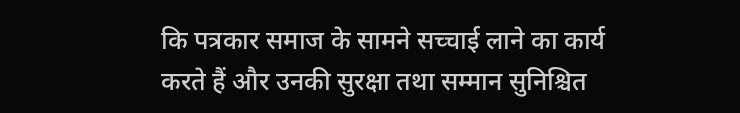कि पत्रकार समाज के सामने सच्चाई लाने का कार्य करते हैं और उनकी सुरक्षा तथा सम्मान सुनिश्चित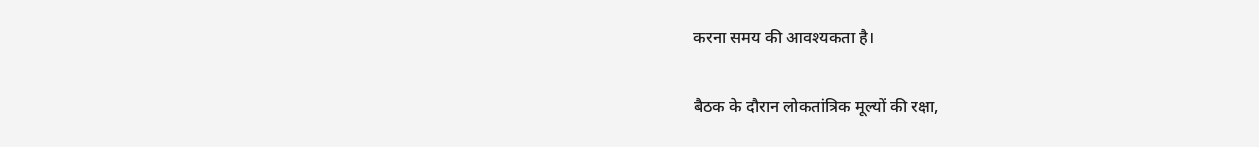करना समय की आवश्यकता है।

बैठक के दौरान लोकतांत्रिक मूल्यों की रक्षा,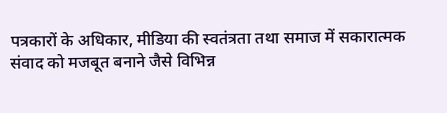पत्रकारों के अधिकार, मीडिया की स्वतंत्रता तथा समाज में सकारात्मक संवाद को मजबूत बनाने जैसे विभिन्न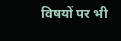विषयों पर भी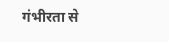गंभीरता से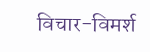विचार-विमर्श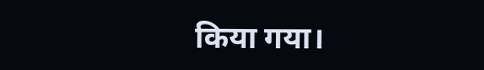किया गया।